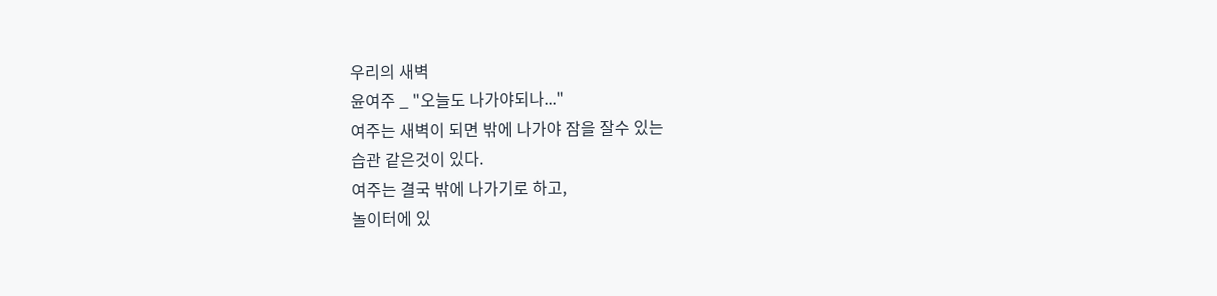우리의 새벽
윤여주 _ "오늘도 나가야되나..."
여주는 새벽이 되면 밖에 나가야 잠을 잘수 있는
습관 같은것이 있다.
여주는 결국 밖에 나가기로 하고,
놀이터에 있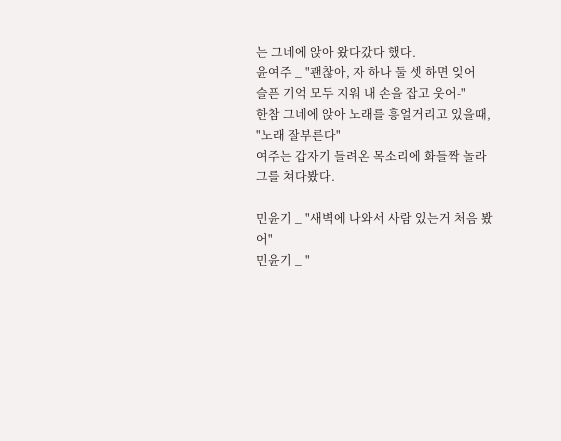는 그네에 앉아 왔다갔다 했다.
윤여주 _ "괜찮아, 자 하나 둘 셋 하면 잊어
슬픈 기억 모두 지워 내 손을 잡고 웃어-"
한참 그네에 앉아 노래를 흥얼거리고 있을때,
"노래 잘부른다"
여주는 갑자기 들려온 목소리에 화들짝 놀라
그를 쳐다봤다.

민윤기 _ "새벽에 나와서 사람 있는거 처음 봤어"
민윤기 _ "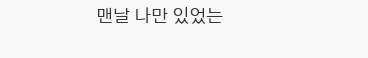맨날 나만 있었는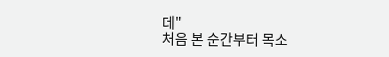데"
처음 본 순간부터 목소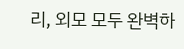리, 외모 모두 완벽하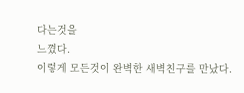다는것을
느꼈다.
이렇게 모든것이 완벽한 새벽친구를 만났다.